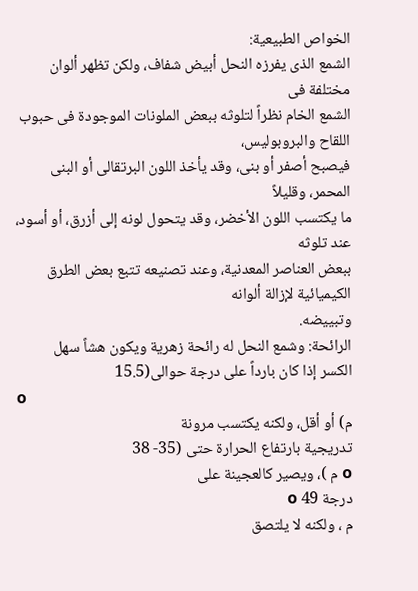الخواص الطبيعية:
الشمع الذى يفرزه النحل أبيض شفاف، ولكن تظهر ألوان مختلفة فى
الشمع الخام نظراً لتلوثه ببعض الملونات الموجودة فى حبوب اللقاح والبروبوليس،
فيصبح أصفر أو بنى، وقد يأخذ اللون البرتقالى أو البنى المحمر، وقليلاً
ما يكتسب اللون الأخضر، وقد يتحول لونه إلى أزرق، أو أسود، عند تلوثه
ببعض العناصر المعدنية، وعند تصنيعه تتبع بعض الطرق الكيميائية لإزالة ألوانه
وتبييضه.
الرائحة: وشمع النحل له رائحة زهرية ويكون هشاً سهل
الكسر إذا كان بارداً على درجة حوالى(15.5
o
م) أو أقل، ولكنه يكتسب مرونة
تدريجية بارتفاع الحرارة حتى (35- 38
o م )، ويصير كالعجينة على
درجة 49 o
م ، ولكنه لا يلتصق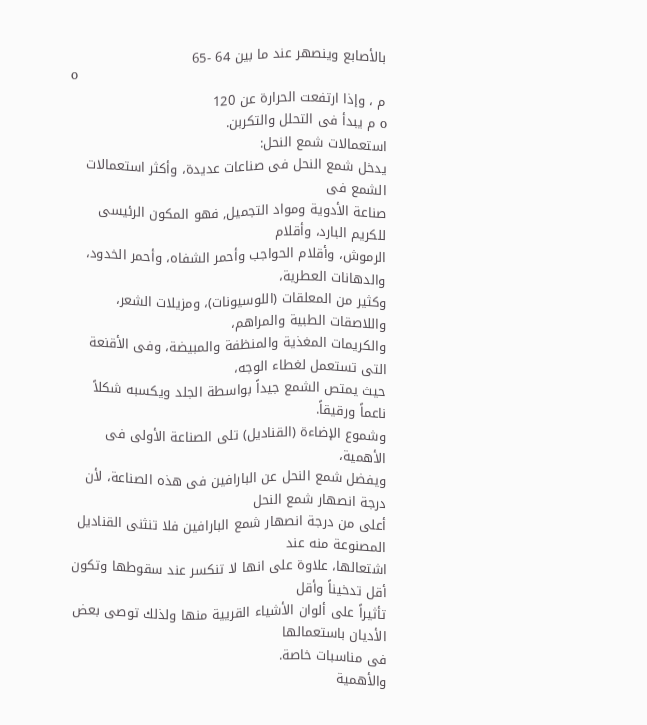بالأصابع وينصهر عند ما بين 64 -65
o
م ، وإذا ارتفعت الحرارة عن 120
o م يبدأ فى التحلل والتكربن.
استعمالات شمع النحل:
يدخل شمع النحل فى صناعات عديدة، وأكثر استعمالات الشمع فى
صناعة الأدوية ومواد التجميل, فهو المكون الرئيسى للكريم البارد، وأقلام
الرموش، وأقلام الحواجب وأحمر الشفاه، وأحمر الخدود، والدهانات العطرية،
وكثير من المعلقات (اللوسيونات)، ومزيلات الشعر، واللاصقات الطبية والمراهم،
والكريمات المغذية والمنظفة والمبيضة، وفى الأقنعة التى تستعمل لغطاء الوجه،
حيث يمتص الشمع جيداً بواسطة الجلد ويكسبه شكلاً ناعماً ورقيقاً.
وشموع الإضاءة (القناديل) تلى الصناعة الأولى فى الأهمية،
ويفضل شمع النحل عن البارافين فى هذه الصناعة، لأن درجة انصهار شمع النحل
أعلى من درجة انصهار شمع البارافين فلا تنثنى القناديل المصنوعة منه عند
اشتعالها، علاوة على انها لا تنكسر عند سقوطها وتكون أقل تدخيناً وأقل
تأثيراً على ألوان الأشياء القريية منها ولذلك توصى بعض الأديان باستعمالها
فى مناسبات خاصة.
والأهمية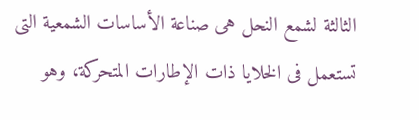الثالثة لشمع النحل هى صناعة الأساسات الشمعية التى
تستعمل فى الخلايا ذات الإطارات المتحركة، وهو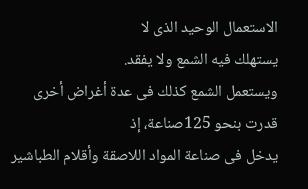الاستعمال الوحيد الذى لا
يستهلك فيه الشمع ولا يفقد.
ويستعمل الشمع كذلك فى عدة أغراض أخرى قدرت بنحو 125صناعة، إذ
يدخل فى صناعة المواد اللاصقة وأقلام الطباشير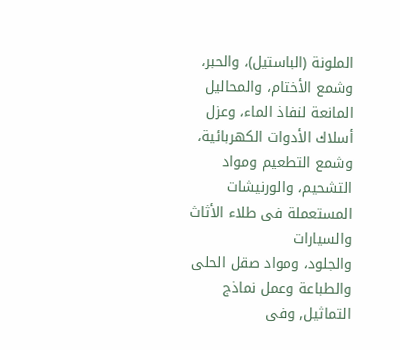الملونة (الباستيل)، والحبر،
وشمع الأختام، والمحاليل المانعة لنفاذ الماء، وعزل أسلاك الأدوات الكهربائية،
وشمع التطعيم ومواد التشحيم، والورنيشات المستعملة فى طلاء الأثاث والسيارات
والجلود، ومواد صقل الحلى والطباعة وعمل نماذج التماثيل, وفى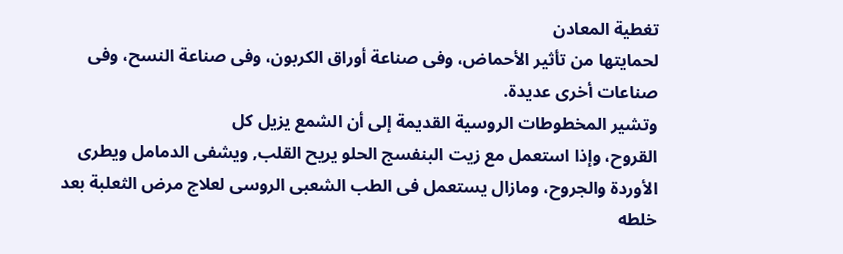تغطية المعادن
لحمايتها من تأثير الأحماض، وفى صناعة أوراق الكربون، وفى صناعة النسح، وفى
صناعات أخرى عديدة.
وتشير المخطوطات الروسية القديمة إلى أن الشمع يزيل كل
القروح، وإذا استعمل مع زيت البنفسج الحلو يريح القلب, ويشفى الدمامل ويطرى
الأوردة والجروح، ومازال يستعمل فى الطب الشعبى الروسى لعلاج مرض الثعلبة بعد
خلطه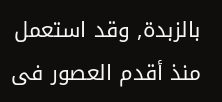بالزبدة, وقد استعمل منذ أقدم العصور فى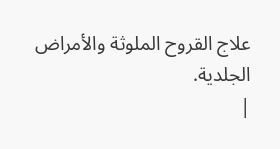علاج القروح الملوثة والأمراض
الجلدية.
|